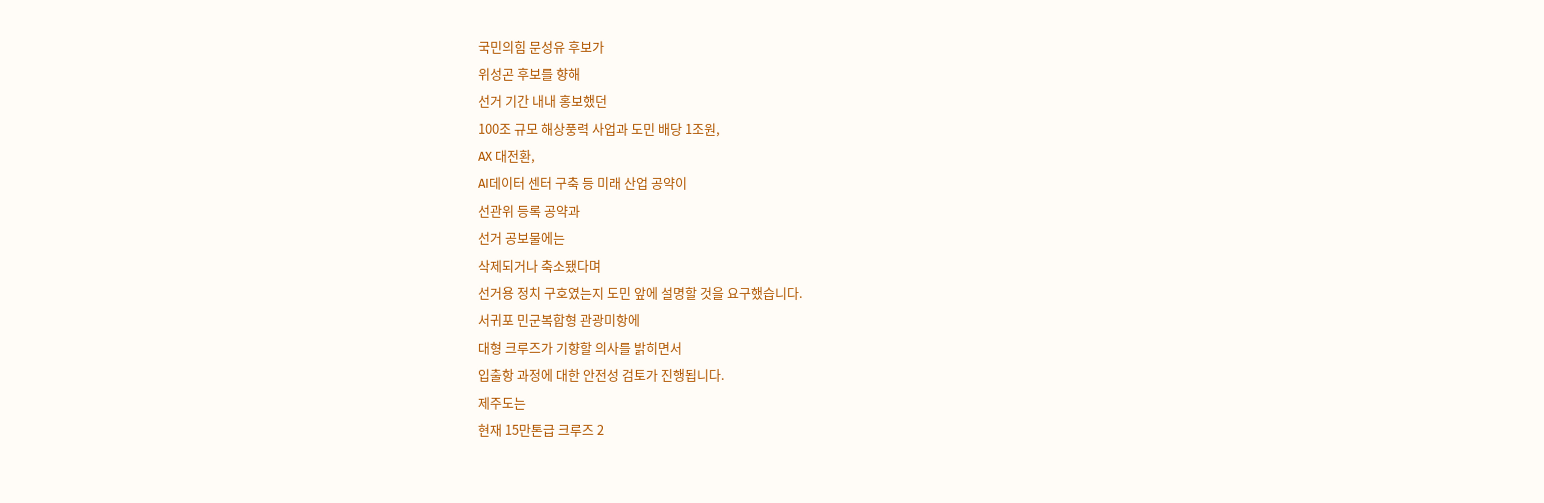국민의힘 문성유 후보가
위성곤 후보를 향해
선거 기간 내내 홍보했던
100조 규모 해상풍력 사업과 도민 배당 1조원,
AX 대전환,
AI데이터 센터 구축 등 미래 산업 공약이
선관위 등록 공약과
선거 공보물에는
삭제되거나 축소됐다며
선거용 정치 구호였는지 도민 앞에 설명할 것을 요구했습니다.
서귀포 민군복합형 관광미항에
대형 크루즈가 기향할 의사를 밝히면서
입출항 과정에 대한 안전성 검토가 진행됩니다.
제주도는
현재 15만톤급 크루즈 2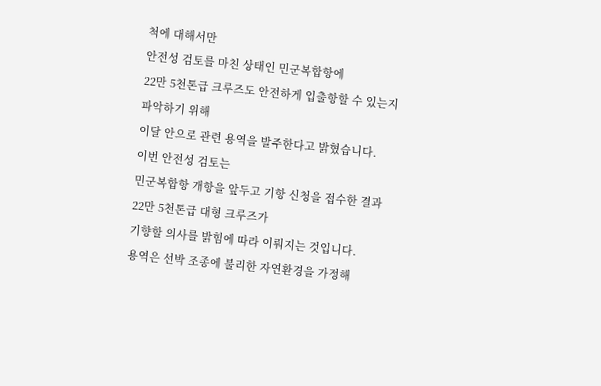척에 대해서만
안전성 검토를 마친 상태인 민군복합항에
22만 5천톤급 크루즈도 안전하게 입출항할 수 있는지
파악하기 위해
이달 안으로 관련 용역을 발주한다고 밝혔습니다.
이번 안전성 검토는
민군복합항 개항을 앞두고 기항 신청을 접수한 결과
22만 5천톤급 대형 크루즈가
기향할 의사를 밝힘에 따라 이뤄지는 것입니다.
용역은 선박 조종에 불리한 자연환경을 가정해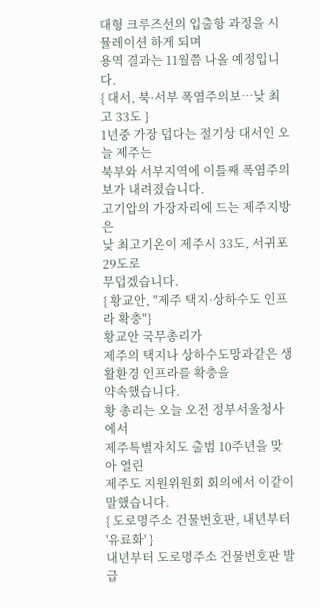대형 크루즈선의 입출항 과정을 시뮬레이션 하게 되며
용역 결과는 11월쯤 나올 예정입니다.
{ 대서, 북·서부 폭염주의보…낮 최고 33도 }
1년중 가장 덥다는 절기상 대서인 오늘 제주는
북부와 서부지역에 이틀째 폭염주의보가 내려졌습니다.
고기압의 가장자리에 드는 제주지방은
낮 최고기온이 제주시 33도, 서귀포 29도로
무덥겠습니다.
{ 황교안, "제주 택지·상하수도 인프라 확충"}
황교안 국무총리가
제주의 택지나 상하수도망과같은 생활환경 인프라를 확충을
약속했습니다.
황 총리는 오늘 오전 정부서울청사에서
제주특별자치도 출범 10주년을 맞아 열린
제주도 지원위원회 회의에서 이같이 말했습니다.
{ 도로명주소 건물번호판, 내년부터 '유료화' }
내년부터 도로명주소 건물번호판 발급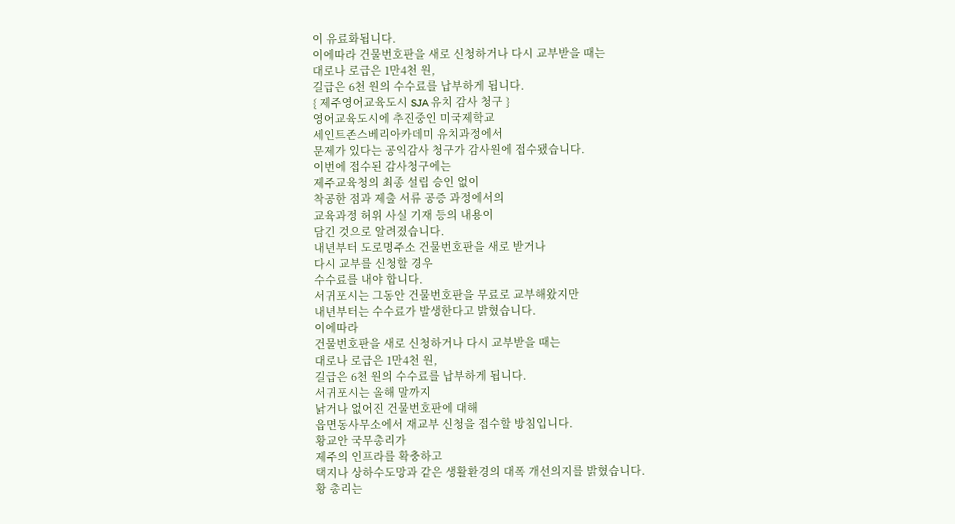이 유료화됩니다.
이에따라 건물번호판을 새로 신청하거나 다시 교부받을 때는
대로나 로급은 1만4천 원,
길급은 6천 원의 수수료를 납부하게 됩니다.
{ 제주영어교육도시 SJA 유치 감사 청구 }
영어교육도시에 추진중인 미국제학교
세인트존스베리아카데미 유치과정에서
문제가 있다는 공익감사 청구가 감사원에 접수됐습니다.
이번에 접수된 감사청구에는
제주교육청의 최종 설립 승인 없이
착공한 점과 제출 서류 공증 과정에서의
교육과정 허위 사실 기재 등의 내용이
담긴 것으로 알려졌습니다.
내년부터 도로명주소 건물번호판을 새로 받거나
다시 교부를 신청할 경우
수수료를 내야 합니다.
서귀포시는 그동안 건물번호판을 무료로 교부해왔지만
내년부터는 수수료가 발생한다고 밝혔습니다.
이에따라
건물번호판을 새로 신청하거나 다시 교부받을 때는
대로나 로급은 1만4천 원,
길급은 6천 원의 수수료를 납부하게 됩니다.
서귀포시는 올해 말까지
낡거나 없어진 건물번호판에 대해
읍면동사무소에서 재교부 신청을 접수할 방침입니다.
황교안 국무총리가
제주의 인프라를 확충하고
택지나 상하수도망과 같은 생활환경의 대폭 개선의지를 밝혔습니다.
황 총리는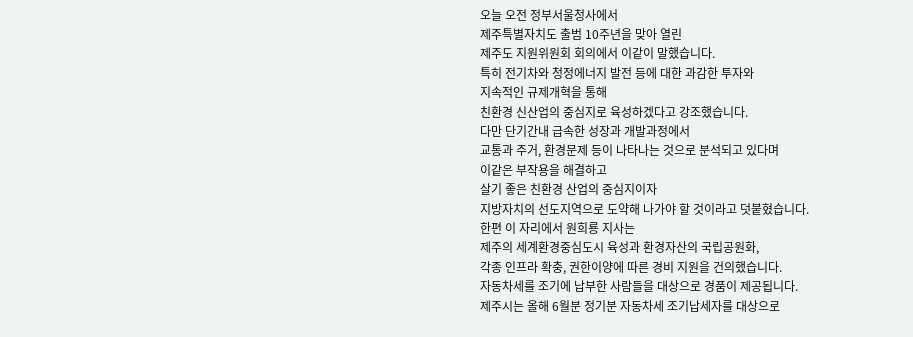오늘 오전 정부서울청사에서
제주특별자치도 출범 10주년을 맞아 열린
제주도 지원위원회 회의에서 이같이 말했습니다.
특히 전기차와 청정에너지 발전 등에 대한 과감한 투자와
지속적인 규제개혁을 통해
친환경 신산업의 중심지로 육성하겠다고 강조했습니다.
다만 단기간내 급속한 성장과 개발과정에서
교통과 주거, 환경문제 등이 나타나는 것으로 분석되고 있다며
이같은 부작용을 해결하고
살기 좋은 친환경 산업의 중심지이자
지방자치의 선도지역으로 도약해 나가야 할 것이라고 덧붙혔습니다.
한편 이 자리에서 원희룡 지사는
제주의 세계환경중심도시 육성과 환경자산의 국립공원화,
각종 인프라 확충, 권한이양에 따른 경비 지원을 건의했습니다.
자동차세를 조기에 납부한 사람들을 대상으로 경품이 제공됩니다.
제주시는 올해 6월분 정기분 자동차세 조기납세자를 대상으로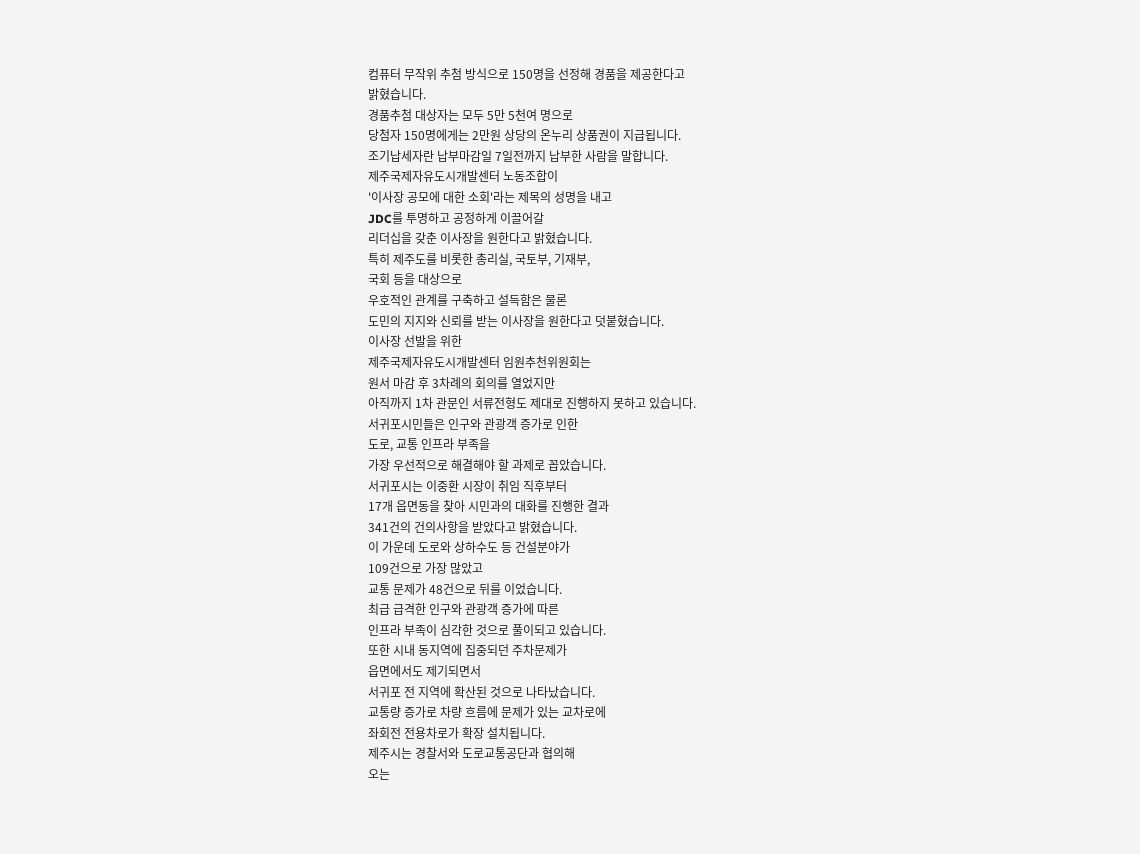컴퓨터 무작위 추첨 방식으로 150명을 선정해 경품을 제공한다고
밝혔습니다.
경품추첨 대상자는 모두 5만 5천여 명으로
당첨자 150명에게는 2만원 상당의 온누리 상품권이 지급됩니다.
조기납세자란 납부마감일 7일전까지 납부한 사람을 말합니다.
제주국제자유도시개발센터 노동조합이
'이사장 공모에 대한 소회'라는 제목의 성명을 내고
JDC를 투명하고 공정하게 이끌어갈
리더십을 갖춘 이사장을 원한다고 밝혔습니다.
특히 제주도를 비롯한 총리실, 국토부, 기재부,
국회 등을 대상으로
우호적인 관계를 구축하고 설득함은 물론
도민의 지지와 신뢰를 받는 이사장을 원한다고 덧붙혔습니다.
이사장 선발을 위한
제주국제자유도시개발센터 임원추천위원회는
원서 마감 후 3차례의 회의를 열었지만
아직까지 1차 관문인 서류전형도 제대로 진행하지 못하고 있습니다.
서귀포시민들은 인구와 관광객 증가로 인한
도로, 교통 인프라 부족을
가장 우선적으로 해결해야 할 과제로 꼽았습니다.
서귀포시는 이중환 시장이 취임 직후부터
17개 읍면동을 찾아 시민과의 대화를 진행한 결과
341건의 건의사항을 받았다고 밝혔습니다.
이 가운데 도로와 상하수도 등 건설분야가
109건으로 가장 많았고
교통 문제가 48건으로 뒤를 이었습니다.
최급 급격한 인구와 관광객 증가에 따른
인프라 부족이 심각한 것으로 풀이되고 있습니다.
또한 시내 동지역에 집중되던 주차문제가
읍면에서도 제기되면서
서귀포 전 지역에 확산된 것으로 나타났습니다.
교통량 증가로 차량 흐름에 문제가 있는 교차로에
좌회전 전용차로가 확장 설치됩니다.
제주시는 경찰서와 도로교통공단과 협의해
오는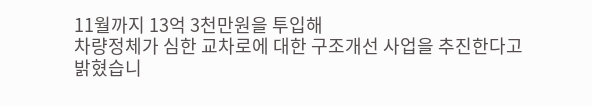11월까지 13억 3천만원을 투입해
차량정체가 심한 교차로에 대한 구조개선 사업을 추진한다고
밝혔습니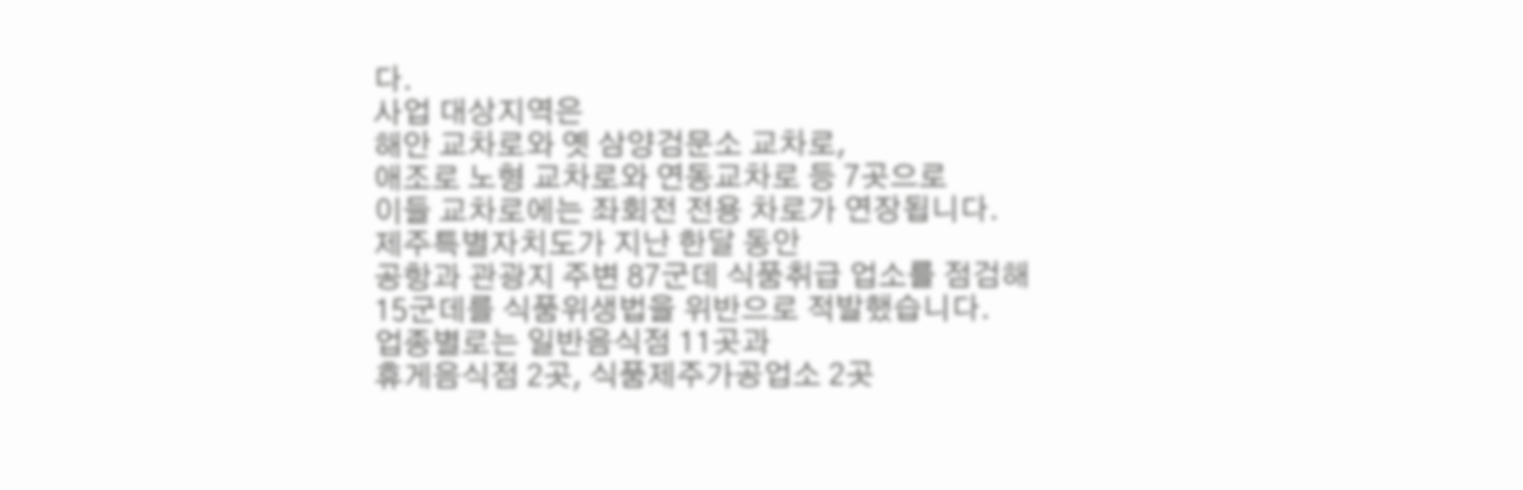다.
사업 대상지역은
해안 교차로와 옛 삼양검문소 교차로,
애조로 노형 교차로와 연동교차로 등 7곳으로
이들 교차로에는 좌회전 전용 차로가 연장됩니다.
제주특별자치도가 지난 한달 동안
공항과 관광지 주변 87군데 식품취급 업소를 점검해
15군데를 식품위생법을 위반으로 적발했습니다.
업종별로는 일반음식점 11곳과
휴게음식점 2곳, 식품제주가공업소 2곳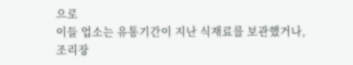으로
이들 업소는 유통기간이 지난 식재료를 보관했거나,
조리장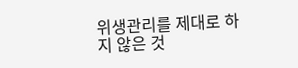위생관리를 제대로 하지 않은 것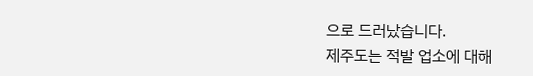으로 드러났습니다.
제주도는 적발 업소에 대해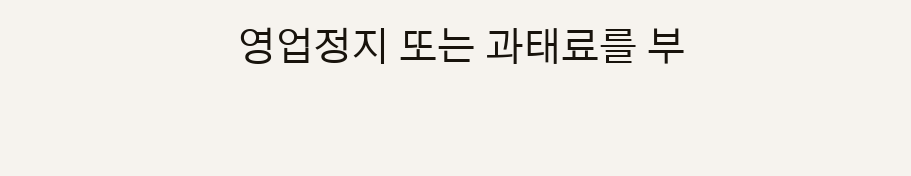영업정지 또는 과태료를 부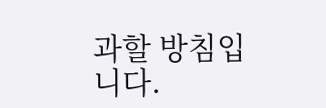과할 방침입니다.